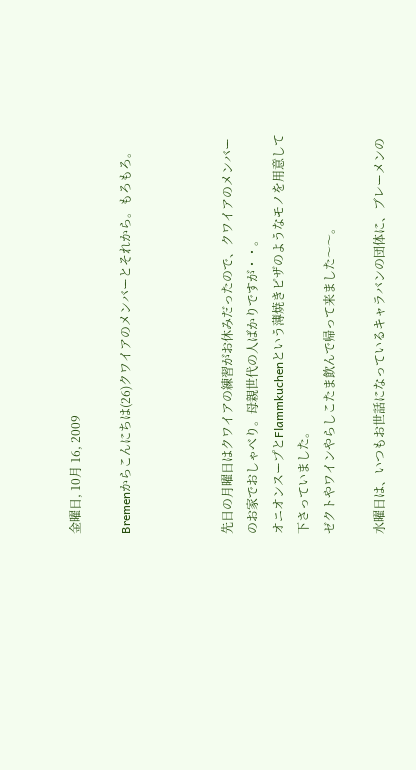金曜日, 10月 16, 2009

Bremenからこんにちは(26)クワイアのメンバーとそれから。もろもろ。



先日の月曜日はクワイアの練習がお休みだったので、クワイアのメンバーのお家でおしゃべり。母親世代の人ばかりですが・・。
オニオンスープとFlammkuchenという薄焼きピザのようなモノを用意して下さっていました。
ゼクトやワインやらしこたま飲んで帰って来ました〜〜。

水曜日は、いつもお世話になっているキャラバンの団体に、ブレーメンの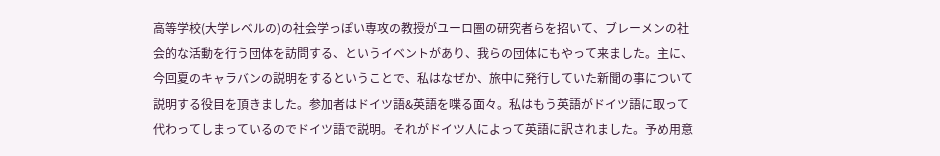高等学校(大学レベルの)の社会学っぽい専攻の教授がユーロ圏の研究者らを招いて、ブレーメンの社会的な活動を行う団体を訪問する、というイベントがあり、我らの団体にもやって来ました。主に、今回夏のキャラバンの説明をするということで、私はなぜか、旅中に発行していた新聞の事について説明する役目を頂きました。参加者はドイツ語&英語を喋る面々。私はもう英語がドイツ語に取って代わってしまっているのでドイツ語で説明。それがドイツ人によって英語に訳されました。予め用意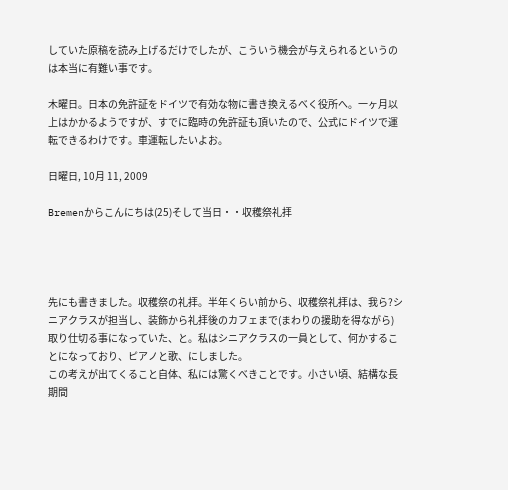していた原稿を読み上げるだけでしたが、こういう機会が与えられるというのは本当に有難い事です。

木曜日。日本の免許証をドイツで有効な物に書き換えるべく役所へ。一ヶ月以上はかかるようですが、すでに臨時の免許証も頂いたので、公式にドイツで運転できるわけです。車運転したいよお。

日曜日, 10月 11, 2009

Bremenからこんにちは(25)そして当日・・収穫祭礼拝




先にも書きました。収穫祭の礼拝。半年くらい前から、収穫祭礼拝は、我ら?シニアクラスが担当し、装飾から礼拝後のカフェまで(まわりの援助を得ながら)取り仕切る事になっていた、と。私はシニアクラスの一員として、何かすることになっており、ピアノと歌、にしました。
この考えが出てくること自体、私には驚くべきことです。小さい頃、結構な長期間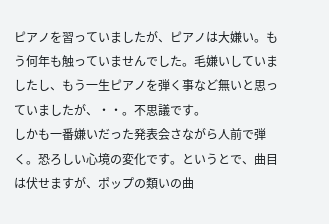ピアノを習っていましたが、ピアノは大嫌い。もう何年も触っていませんでした。毛嫌いしていましたし、もう一生ピアノを弾く事など無いと思っていましたが、・・。不思議です。
しかも一番嫌いだった発表会さながら人前で弾く。恐ろしい心境の変化です。というとで、曲目は伏せますが、ポップの類いの曲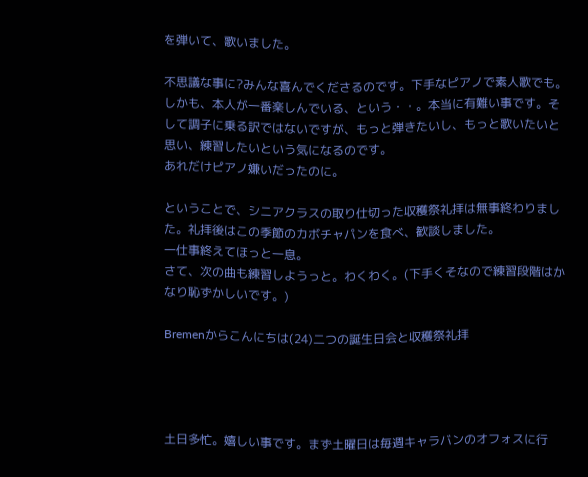を弾いて、歌いました。

不思議な事に?みんな喜んでくださるのです。下手なピアノで素人歌でも。しかも、本人が一番楽しんでいる、という・・。本当に有難い事です。そして調子に乗る訳ではないですが、もっと弾きたいし、もっと歌いたいと思い、練習したいという気になるのです。
あれだけピアノ嫌いだったのに。

ということで、シニアクラスの取り仕切った収穫祭礼拝は無事終わりました。礼拝後はこの季節のカボチャパンを食べ、歓談しました。
一仕事終えてほっと一息。
さて、次の曲も練習しようっと。わくわく。(下手くそなので練習段階はかなり恥ずかしいです。)

Bremenからこんにちは(24)二つの誕生日会と収穫祭礼拝




土日多忙。嬉しい事です。まず土曜日は毎週キャラバンのオフォスに行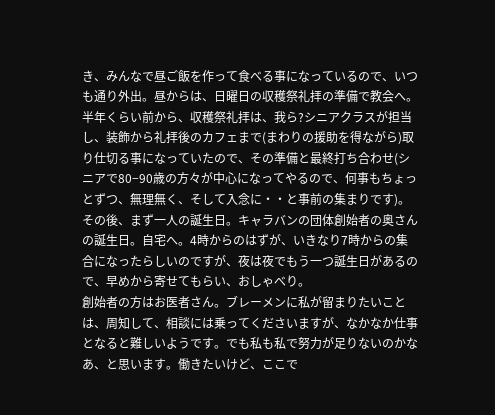き、みんなで昼ご飯を作って食べる事になっているので、いつも通り外出。昼からは、日曜日の収穫祭礼拝の準備で教会へ。半年くらい前から、収穫祭礼拝は、我ら?シニアクラスが担当し、装飾から礼拝後のカフェまで(まわりの援助を得ながら)取り仕切る事になっていたので、その準備と最終打ち合わせ(シニアで80−90歳の方々が中心になってやるので、何事もちょっとずつ、無理無く、そして入念に・・と事前の集まりです)。
その後、まず一人の誕生日。キャラバンの団体創始者の奥さんの誕生日。自宅へ。4時からのはずが、いきなり7時からの集合になったらしいのですが、夜は夜でもう一つ誕生日があるので、早めから寄せてもらい、おしゃべり。
創始者の方はお医者さん。ブレーメンに私が留まりたいことは、周知して、相談には乗ってくださいますが、なかなか仕事となると難しいようです。でも私も私で努力が足りないのかなあ、と思います。働きたいけど、ここで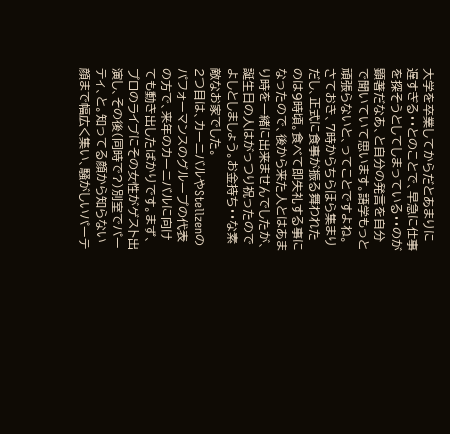大学を卒業してからだとあまりに遅すぎる・・とのことで、早急に仕事を探そうとしてしまっている・・のが顕著だなあ、と自分の発言を自分で聞いていて思います。語学もっと頑張らないと、ってことですよね。
さておき、7時からちらほら集まりだし、正式に食事が振る舞われたのは9時頃。食べて即失礼する事になったので、後から来た人とはあまり時を一緒に出来ませんでしたが、誕生日の人はがっつり祝ったのでよしとしましょう。お金持ち・・な素敵なお家でした。
2つ目は、カーニバルやStellzenのパフォーマンスのグループの代表の方で、来年のカーニバルに向けても動き出したばかりです。まず、プロのライブにその女性がゲスト出演し、その後(同時で?)別室でパーティ、と。知ってる顔から知らない顔まで幅広く集い、騒がしいパーテ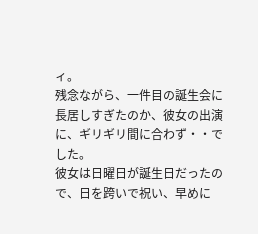ィ。
残念ながら、一件目の誕生会に長居しすぎたのか、彼女の出演に、ギリギリ間に合わず・・でした。
彼女は日曜日が誕生日だったので、日を跨いで祝い、早めに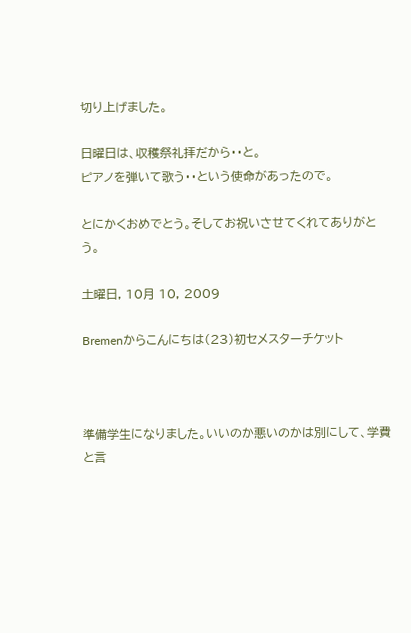切り上げました。

日曜日は、収穫祭礼拝だから・・と。
ピアノを弾いて歌う・・という使命があったので。

とにかくおめでとう。そしてお祝いさせてくれてありがとう。

土曜日, 10月 10, 2009

Bremenからこんにちは(23)初セメスターチケット



準備学生になりました。いいのか悪いのかは別にして、学費と言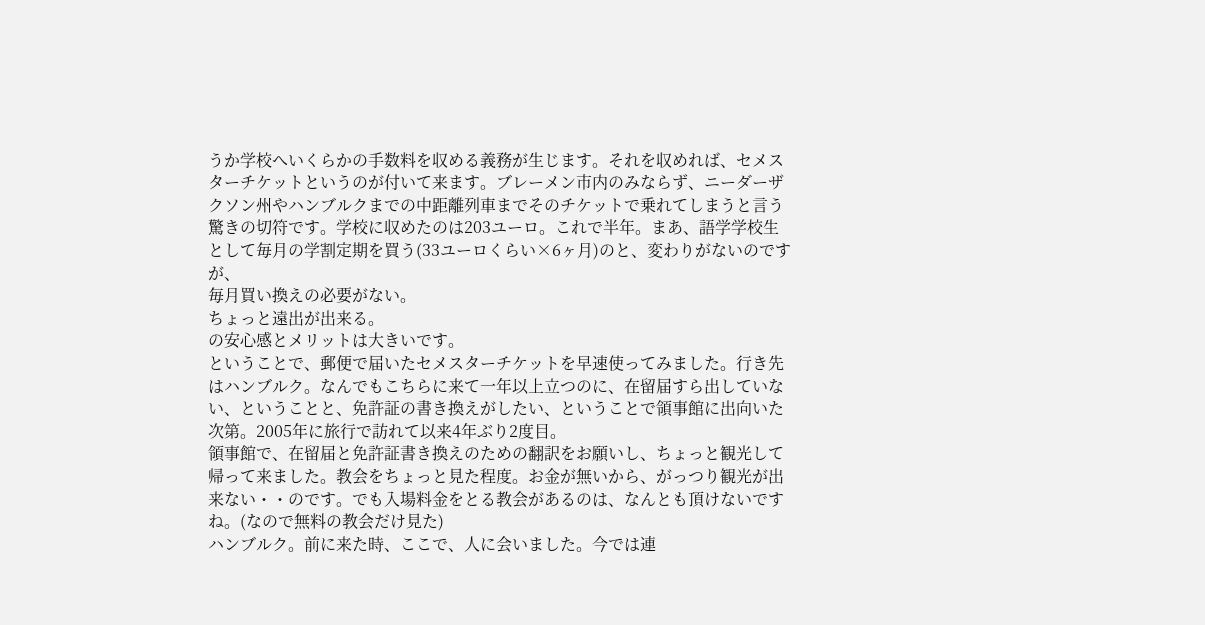うか学校へいくらかの手数料を収める義務が生じます。それを収めれば、セメスターチケットというのが付いて来ます。ブレーメン市内のみならず、ニーダーザクソン州やハンブルクまでの中距離列車までそのチケットで乗れてしまうと言う驚きの切符です。学校に収めたのは203ユーロ。これで半年。まあ、語学学校生として毎月の学割定期を買う(33ユーロくらい×6ヶ月)のと、変わりがないのですが、
毎月買い換えの必要がない。
ちょっと遠出が出来る。
の安心感とメリットは大きいです。
ということで、郵便で届いたセメスターチケットを早速使ってみました。行き先はハンブルク。なんでもこちらに来て一年以上立つのに、在留届すら出していない、ということと、免許証の書き換えがしたい、ということで領事館に出向いた次第。2005年に旅行で訪れて以来4年ぶり2度目。
領事館で、在留届と免許証書き換えのための翻訳をお願いし、ちょっと観光して帰って来ました。教会をちょっと見た程度。お金が無いから、がっつり観光が出来ない・・のです。でも入場料金をとる教会があるのは、なんとも頂けないですね。(なので無料の教会だけ見た)
ハンブルク。前に来た時、ここで、人に会いました。今では連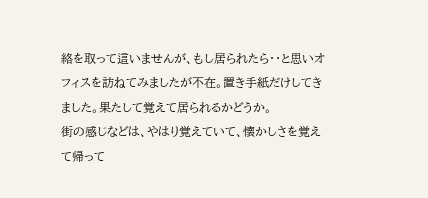絡を取って這いませんが、もし居られたら・・と思いオフィスを訪ねてみましたが不在。置き手紙だけしてきました。果たして覚えて居られるかどうか。
街の感じなどは、やはり覚えていて、懐かしさを覚えて帰って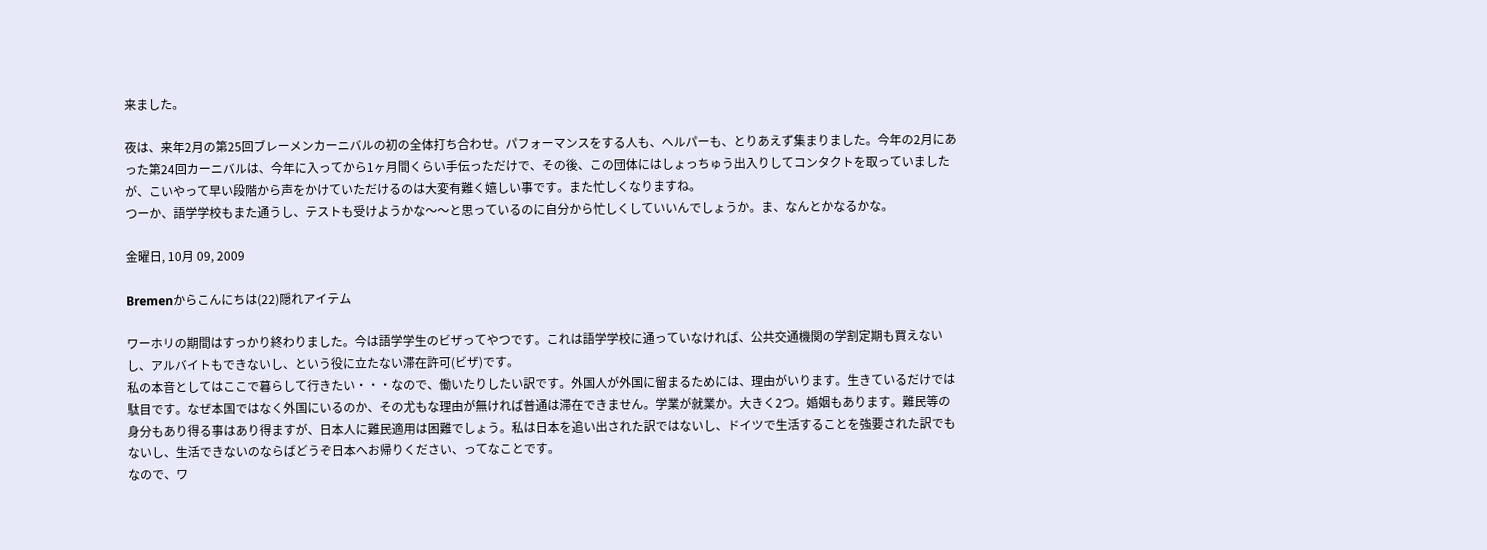来ました。

夜は、来年2月の第25回ブレーメンカーニバルの初の全体打ち合わせ。パフォーマンスをする人も、ヘルパーも、とりあえず集まりました。今年の2月にあった第24回カーニバルは、今年に入ってから1ヶ月間くらい手伝っただけで、その後、この団体にはしょっちゅう出入りしてコンタクトを取っていましたが、こいやって早い段階から声をかけていただけるのは大変有難く嬉しい事です。また忙しくなりますね。
つーか、語学学校もまた通うし、テストも受けようかな〜〜と思っているのに自分から忙しくしていいんでしょうか。ま、なんとかなるかな。

金曜日, 10月 09, 2009

Bremenからこんにちは(22)隠れアイテム

ワーホリの期間はすっかり終わりました。今は語学学生のビザってやつです。これは語学学校に通っていなければ、公共交通機関の学割定期も買えないし、アルバイトもできないし、という役に立たない滞在許可(ビザ)です。
私の本音としてはここで暮らして行きたい・・・なので、働いたりしたい訳です。外国人が外国に留まるためには、理由がいります。生きているだけでは駄目です。なぜ本国ではなく外国にいるのか、その尤もな理由が無ければ普通は滞在できません。学業が就業か。大きく2つ。婚姻もあります。難民等の身分もあり得る事はあり得ますが、日本人に難民適用は困難でしょう。私は日本を追い出された訳ではないし、ドイツで生活することを強要された訳でもないし、生活できないのならばどうぞ日本へお帰りください、ってなことです。
なので、ワ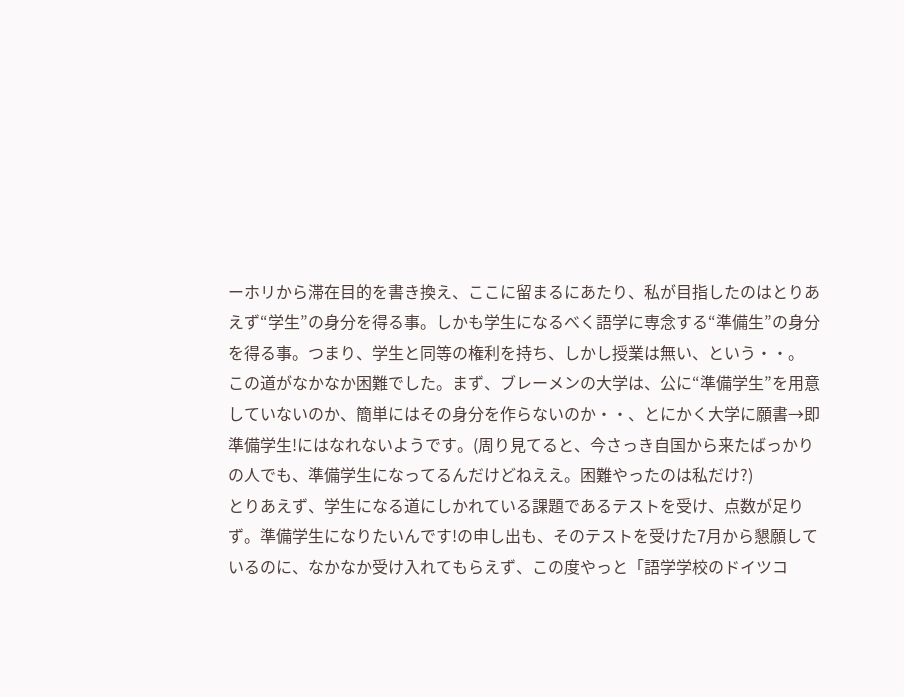ーホリから滞在目的を書き換え、ここに留まるにあたり、私が目指したのはとりあえず“学生”の身分を得る事。しかも学生になるべく語学に専念する“準備生”の身分を得る事。つまり、学生と同等の権利を持ち、しかし授業は無い、という・・。
この道がなかなか困難でした。まず、ブレーメンの大学は、公に“準備学生”を用意していないのか、簡単にはその身分を作らないのか・・、とにかく大学に願書→即準備学生!にはなれないようです。(周り見てると、今さっき自国から来たばっかりの人でも、準備学生になってるんだけどねええ。困難やったのは私だけ?)
とりあえず、学生になる道にしかれている課題であるテストを受け、点数が足りず。準備学生になりたいんです!の申し出も、そのテストを受けた7月から懇願しているのに、なかなか受け入れてもらえず、この度やっと「語学学校のドイツコ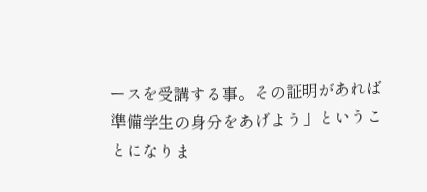ースを受講する事。その証明があれば準備学生の身分をあげよう」ということになりま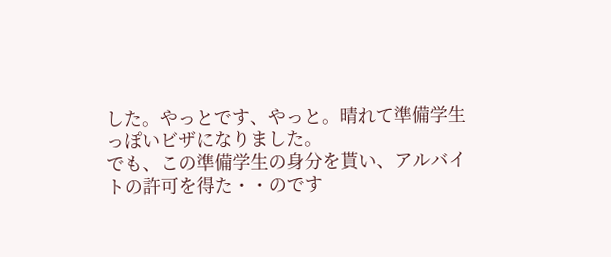した。やっとです、やっと。晴れて準備学生っぽいビザになりました。
でも、この準備学生の身分を貰い、アルバイトの許可を得た・・のです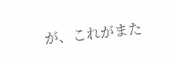が、これがまた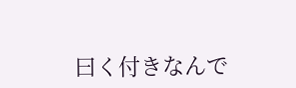曰く付きなんで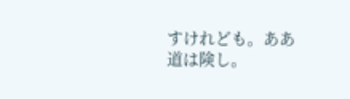すけれども。ああ道は険し。